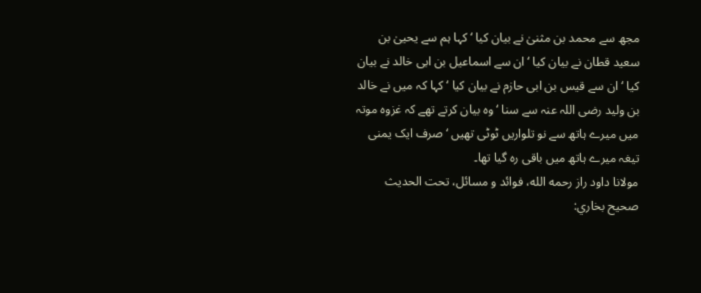مجھ سے محمد بن مثنیٰ نے بیان کیا ‘ کہا ہم سے یحییٰ بن سعید قطان نے بیان کیا ‘ ان سے اسماعیل بن ابی خالد نے بیان کیا ‘ ان سے قیس بن ابی حازم نے بیان کیا ‘ کہا کہ میں نے خالد بن ولید رضی اللہ عنہ سے سنا ‘ وہ بیان کرتے تھے کہ غزوہ موتہ میں میرے ہاتھ سے نو تلواریں ٹوٹی تھیں ‘ صرف ایک یمنی تیغہ میرے ہاتھ میں باقی رہ گیا تھا۔
مولانا داود راز رحمه الله، فوائد و مسائل، تحت الحديث صحيح بخاري: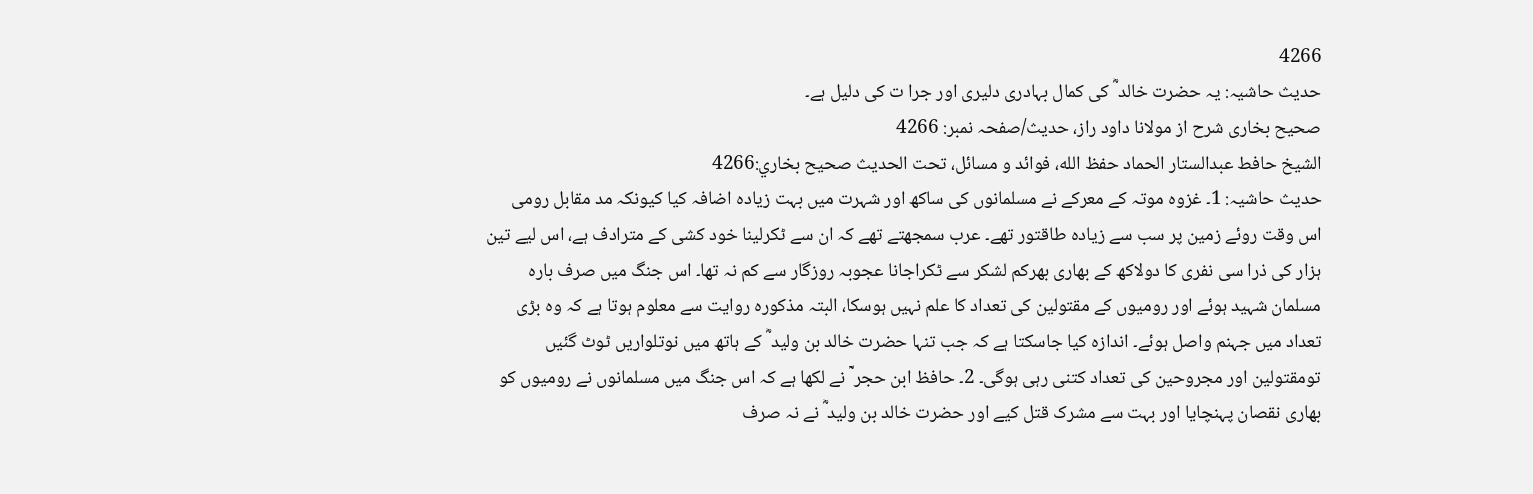4266
حدیث حاشیہ: یہ حضرت خالد ؓ کی کمال بہادری دلیری اور جرا ت کی دلیل ہے۔
صحیح بخاری شرح از مولانا داود راز، حدیث/صفحہ نمبر: 4266
الشيخ حافط عبدالستار الحماد حفظ الله، فوائد و مسائل، تحت الحديث صحيح بخاري:4266
حدیث حاشیہ: 1۔ غزوہ موتہ کے معرکے نے مسلمانوں کی ساکھ اور شہرت میں بہت زیادہ اضافہ کیا کیونکہ مد مقابل رومی اس وقت روئے زمین پر سب سے زیادہ طاقتور تھے۔ عرب سمجھتے تھے کہ ان سے ٹکرلینا خود کشی کے مترادف ہے، اس لیے تین ہزار کی ذرا سی نفری کا دولاکھ کے بھاری بھرکم لشکر سے ٹکراجانا عجوبہ روزگار سے کم نہ تھا۔ اس جنگ میں صرف بارہ مسلمان شہید ہوئے اور رومیوں کے مقتولین کی تعداد کا علم نہیں ہوسکا، البتہ مذکورہ روایت سے معلوم ہوتا ہے کہ وہ بڑی تعداد میں جہنم واصل ہوئے۔ اندازہ کیا جاسکتا ہے کہ جب تنہا حضرت خالد بن ولید ؓ کے ہاتھ میں نوتلواریں ٹوٹ گئیں تومقتولین اور مجروحین کی تعداد کتنی رہی ہوگی۔ 2۔ حافظ ابن حجر ؒ نے لکھا ہے کہ اس جنگ میں مسلمانوں نے رومیوں کو بھاری نقصان پہنچایا اور بہت سے مشرک قتل کیے اور حضرت خالد بن ولید ؓ نے نہ صرف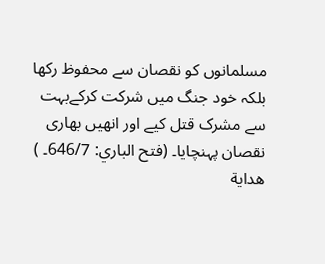مسلمانوں کو نقصان سے محفوظ رکھا بلکہ خود جنگ میں شرکت کرکےبہت سے مشرک قتل کیے اور انھیں بھاری نقصان پہنچایا۔ (فتح الباري: 646/7۔ )
هداية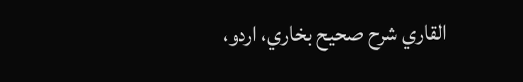القاري شرح صحيح بخاري، اردو،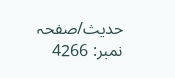حدیث/صفحہ نمبر: 4266